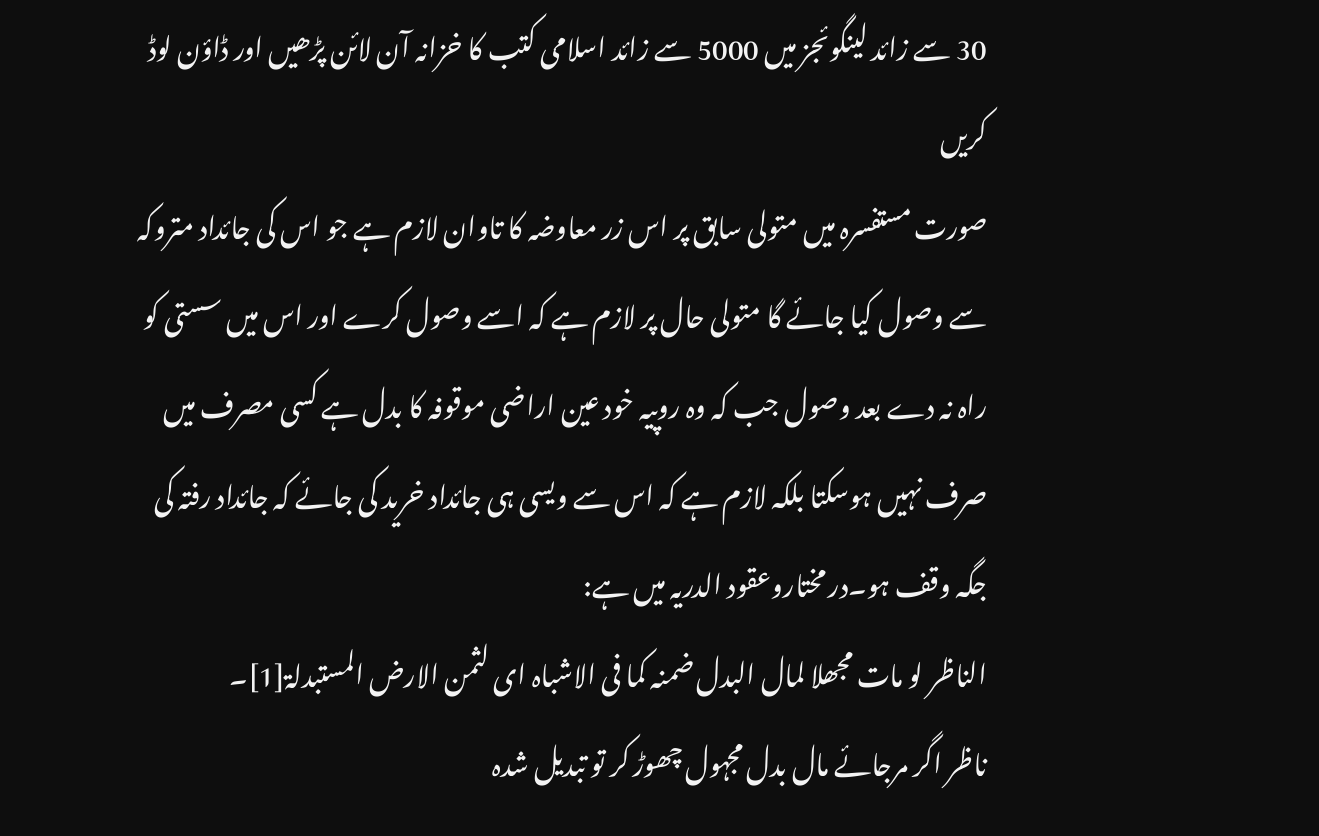30 سے زائد لینگوئجز میں 5000 سے زائد اسلامی کتب کا خزانہ آن لائن پڑھیں اور ڈاؤن لوڈ کریں
صورت مستفسرہ میں متولی سابق پر اس زر معاوضہ کا تاوان لازم ہے جو اس کی جائداد متروکہ سے وصول کیا جائے گا متولی حال پر لازم ہے کہ اسے وصول کرے اور اس میں سستی کو راہ نہ دے بعد وصول جب کہ وہ روپیہ خود عین اراضی موقوفہ کا بدل ہے کسی مصرف میں صرف نہیں ہوسکتا بلکہ لازم ہے کہ اس سے ویسی ہی جائداد خرید کی جائے کہ جائداد رفتہ کی جگہ وقف ہو۔در مختاروعقود الدریہ میں ہے:
الناظر لو مات مجھلا لمال البدل ضمنہ کما فی الاشباہ ای لثمن الارض المستبدلۃ[1]۔
ناظر اگر مرجائے مال بدل مجہول چھوڑ کر تو تبدیل شدہ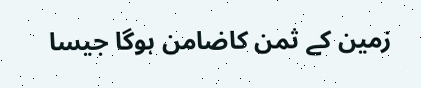زمین کے ثمن کاضامن ہوگا جیسا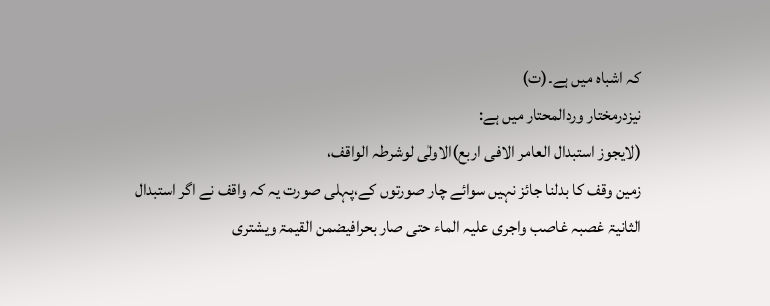کہ اشباہ میں ہے۔(ت)
نیزدرمختار وردالمحتار میں ہے:
(لایجوز استبدال العامر الافی اربع)الاولٰی لوشرطہ الواقف،
زمین وقف کا بدلنا جائز نہیں سوائے چار صورتوں کے،پہلی صورت یہ کہ واقف نے اگر استبدال
الثانیۃ غصبہ غاصب واجری علیہ الماء حتی صار بحرافیضمن القیمۃ ویشتری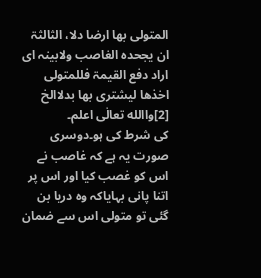المتولی بھا ارضا دلا، الثالثۃ ان یجحدہ الغاصب ولابینہ ای اراد دفع القیمۃ فللمتولی اخذھا لیشتری بھا بدلاالخ [2]واالله تعالٰی اعلم۔
کی شرط کی ہو۔دوسری صورت یہ ہے کہ غاصب نے اس کو غصب کیا اور اس پر اتنا پانی بہایاکہ وہ دریا بن گئی تو متولی اس سے ضمان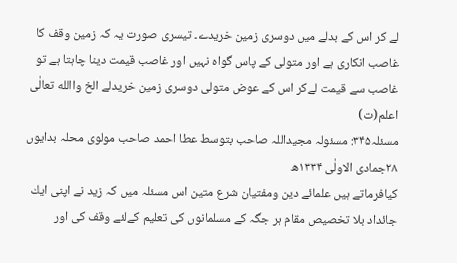لے کر اس کے بدلے میں دوسری زمین خریدے۔ تیسری صورت یہ کہ زمین وقف کا غاصب انکاری ہے اور متولی کے پاس گواہ نہیں اور غاصب قیمت دینا چاہتا ہے تو غاصب سے قیمت لےکر اس کے عوض متولی دوسری زمین خریدلے الخ واالله تعالٰی اعلم(ت)
مسئلہ۳۴۵: مسئولہ مجیداللہ صاحب بتوسط عطا احمد صاحب مولوی محلہ بدایوں ۲۸جمادی الاولٰی ۱۳۳۴ھ
کیافرماتے ہیں علمائے دین ومفتیان شرع متین اس مسئلہ میں کہ زید نے اپنی ایك جائداد بلا تخصیص مقام ہر جگہ کے مسلمانوں کی تعلیم کےلئے وقف کی اور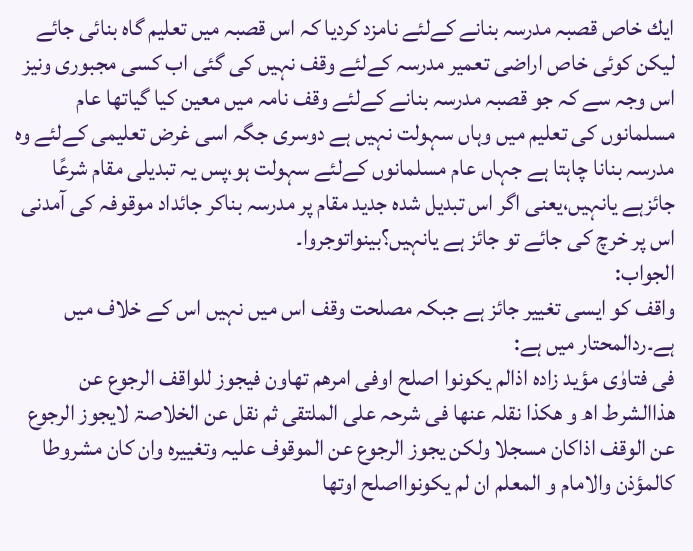ایك خاص قصبہ مدرسہ بنانے کےلئے نامزد کردیا کہ اس قصبہ میں تعلیم گاہ بنائی جائے لیکن کوئی خاص اراضی تعمیر مدرسہ کےلئے وقف نہیں کی گئی اب کسی مجبوری ونیز اس وجہ سے کہ جو قصبہ مدرسہ بنانے کےلئے وقف نامہ میں معین کیا گیاتھا عام مسلمانوں کی تعلیم میں وہاں سہولت نہیں ہے دوسری جگہ اسی غرض تعلیمی کےلئے وہ مدرسہ بنانا چاہتا ہے جہاں عام مسلمانوں کےلئے سہولت ہو،پس یہ تبدیلی مقام شرعًا جائزہے یانہیں،یعنی اگر اس تبدیل شدہ جدید مقام پر مدرسہ بناکر جائداد موقوفہ کی آمدنی اس پر خرچ کی جائے تو جائز ہے یانہیں؟بینواتوجروا۔
الجواب:
واقف کو ایسی تغییر جائز ہے جبکہ مصلحت وقف اس میں نہیں اس کے خلاف میں ہے۔ردالمحتار میں ہے:
فی فتاوٰی مؤید زادہ اذالم یکونوا اصلح اوفی امرھم تھاون فیجوز للواقف الرجوع عن ھذاالشرط اھ و ھکذا نقلہ عنھا فی شرحہ علی الملتقی ثم نقل عن الخلاصۃ لایجوز الرجوع عن الوقف اذاکان مسجلا ولکن یجوز الرجوع عن الموقوف علیہ وتغییرہ وان کان مشروطا کالمؤذن والامام و المعلم ان لم یکونوااصلح اوتھا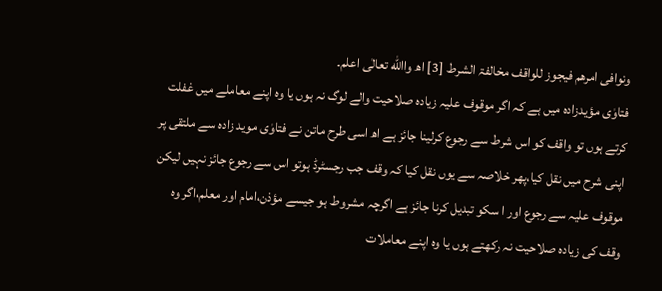ونوافی امرھم فیجوز للواقف مخالفۃ الشرط [3] اھ واالله تعالٰی اعلم۔
فتاوٰی مؤیدزادہ میں ہے کہ اگر موقوف علیہ زیادہ صلاحیت والے لوگ نہ ہوں یا وہ اپنے معاملے میں غفلت کرتے ہوں تو واقف کو اس شرط سے رجوع کرلینا جائز ہے اھ اسی طرح ماتن نے فتاوٰی موید زادہ سے ملتقی پر اپنی شرح میں نقل کیا،پھر خلاصہ سے یوں نقل کیا کہ وقف جب رجسٹرڈ ہوتو اس سے رجوع جائز نہیں لیکن موقوف علیہ سے رجوع اور ا سکو تبدیل کرنا جائز ہے اگرچہ مشروط ہو جیسے مؤذن،امام اور معلم،اگر وہ وقف کی زیادہ صلاحیت نہ رکھتے ہوں یا وہ اپنے معاملات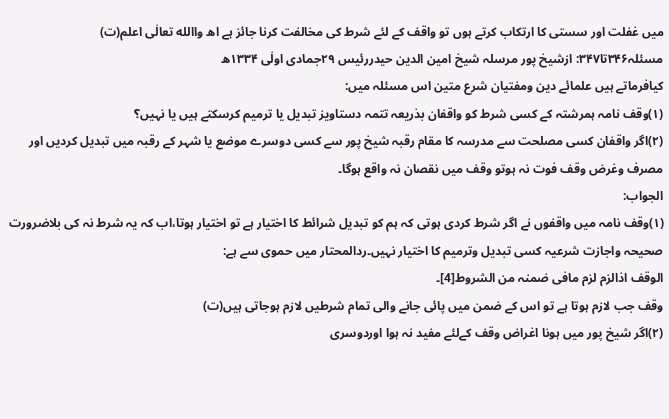میں غفلت اور سستی کا ارتکاب کرتے ہوں تو واقف کے لئے شرط کی مخالفت کرنا جائز ہے اھ واالله تعالٰی اعلم(ت)
مسئلہ۳۴۶تا۳۴۷: ازشیخ پور مرسلہ شیخ امین الدین حیدررئیس ۲۹جمادی اولٰی ۱۳۳۴ھ
کیافرماتے ہیں علمائے دین ومفتیان شرع متین اس مسئلہ میں:
(۱)وقف نامہ ہمرشتہ کے کسی شرط کو واقفان بذریعہ تتمہ دستاویز تبدیل یا ترمیم کرسکتے ہیں یا نہیں؟
(۲)اگر واقفان کسی مصلحت سے مدرسہ کا مقام رقبہ شیخ پور سے کسی دوسرے موضع یا شہر کے رقبہ میں تبدیل کردیں اور مصرف وغرض وقف فوت نہ ہوتو وقف میں نقصان نہ واقع ہوگا۔
الجواب:
(۱)وقف نامہ میں واقفوں نے اگر شرط کردی ہوتی کہ ہم کو تبدیل شرائط کا اختیار ہے تو اختیار ہوتا،اب کہ یہ شرط نہ کی بلاضرورت صحیحہ واجازت شرعیہ کسی تبدیل وترمیم کا اختیار نہیں۔ردالمحتار میں حموی سے ہے:
الوقف اذالزم لزم مافی ضمنہ من الشروط[4]۔
وقف جب لازم ہوتا ہے تو اس کے ضمن میں پائی جانے والی تمام شرطیں لازم ہوجاتی ہیں(ت)
(۲)اگر شیخ پور میں ہونا اغراض وقف کےلئے مفید نہ ہوا اوردوسری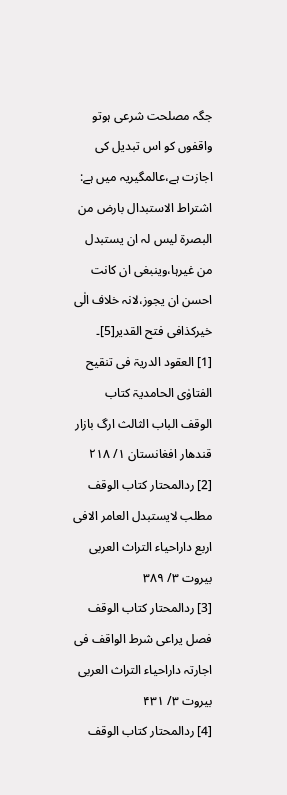جگہ مصلحت شرعی ہوتو واقفوں کو اس تبدیل کی اجازت ہے،عالمگیریہ میں ہے:
اشتراط الاستبدال بارض من البصرۃ لیس لہ ان یستبدل من غیرہا،وینبغی ان کانت احسن ان یجوز،لانہ خلاف الٰی خیرکذافی فتح القدیر[5]۔
[1] العقود الدریۃ فی تنقیح الفتاوٰی الحامدیۃ کتاب الوقف الباب الثالث ارگ بازار قندھار افغانستان ۱/ ۲۱۸
[2] ردالمحتار کتاب الوقف مطلب لایستبدل العامر الافی اربع داراحیاء التراث العربی بیروت ۳/ ۳۸۹
[3] ردالمحتار کتاب الوقف فصل یراعی شرط الواقف فی اجارتہ داراحیاء التراث العربی بیروت ۳/ ۴۳۱
[4] ردالمحتار کتاب الوقف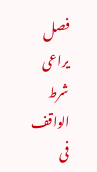فصل یراعی شرط الواقف فی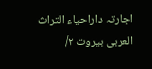اجارتہ داراحیاء التراث العربی بیروت ۲/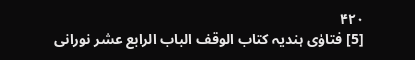۴۲۰
[5] فتاوٰی ہندیہ کتاب الوقف الباب الرابع عشر نورانی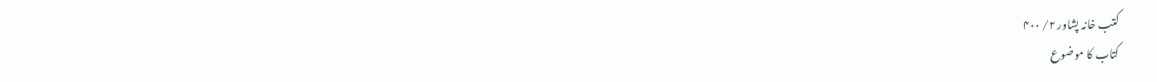کتب خانہ پشاور ۲/ ۴۰۰
کتاب کا موضوع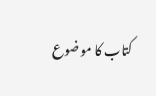کتاب کا موضوع